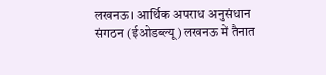लखनऊ। आर्थिक अपराध अनुसंधान संगठन (ईओडब्ल्यू) लखनऊ में तैनात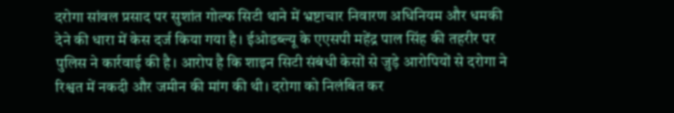दरोगा सांवल प्रसाद पर सुशांत गोल्फ सिटी थाने में भ्रष्टाचार निवारण अधिनियम और धमकी देने की धारा में केस दर्ज किया गया है। ईओडब्ल्यू के एएसपी महेंद्र पाल सिंह की तहरीर पर पुलिस ने कार्रवाई की है। आरोप है कि शाइन सिटी संबंधी केसों से जुड़े आरोपियों से दरोगा ने रिश्वत में नकदी और जमीन की मांग की थी। दरोगा को निलंबित कर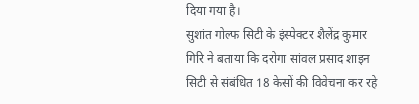दिया गया है।
सुशांत गोल्फ सिटी के इंस्पेक्टर शैलेंद्र कुमार गिरि ने बताया कि दरोगा सांवल प्रसाद शाइन सिटी से संबंधित 18 केसों की विवेचना कर रहे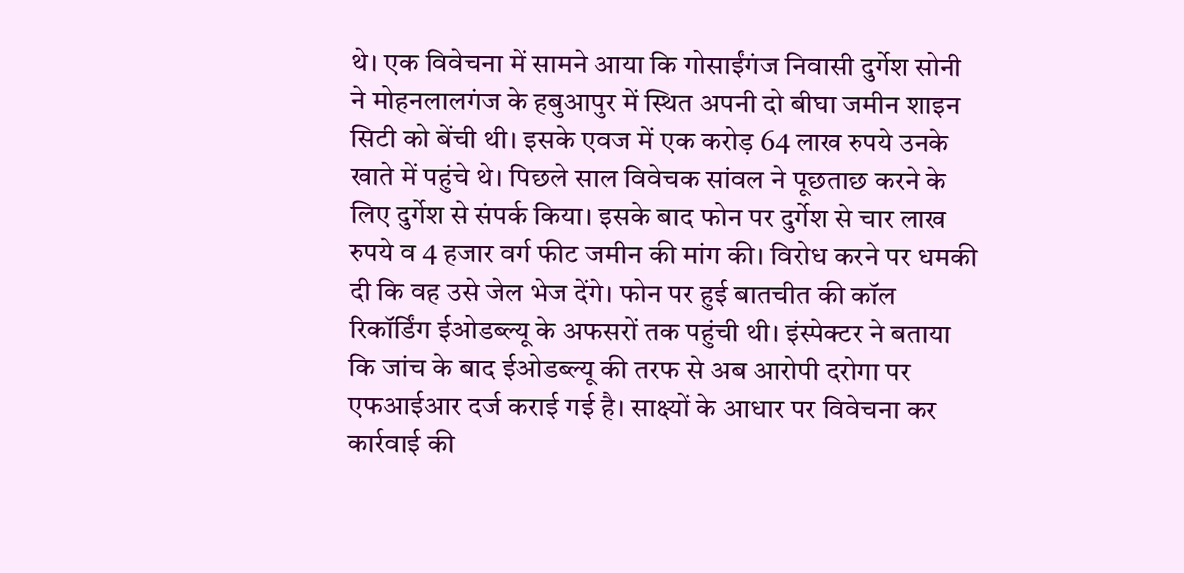थे। एक विवेचना में सामने आया कि गोसाईंगंज निवासी दुर्गेश सोनी ने मोहनलालगंज के हबुआपुर में स्थित अपनी दो बीघा जमीन शाइन सिटी को बेंची थी। इसके एवज में एक करोड़ 64 लाख रुपये उनके खाते में पहुंचे थे। पिछले साल विवेचक सांवल ने पूछताछ करने के लिए दुर्गेश से संपर्क किया। इसके बाद फोन पर दुर्गेश से चार लाख रुपये व 4 हजार वर्ग फीट जमीन की मांग की। विरोध करने पर धमकी दी कि वह उसे जेल भेज देंगे। फोन पर हुई बातचीत की कॉल रिकॉर्डिंग ईओडब्ल्यू के अफसरों तक पहुंची थी। इंस्पेक्टर ने बताया कि जांच के बाद ईओडब्ल्यू की तरफ से अब आरोपी दरोगा पर एफआईआर दर्ज कराई गई है। साक्ष्यों के आधार पर विवेचना कर कार्रवाई की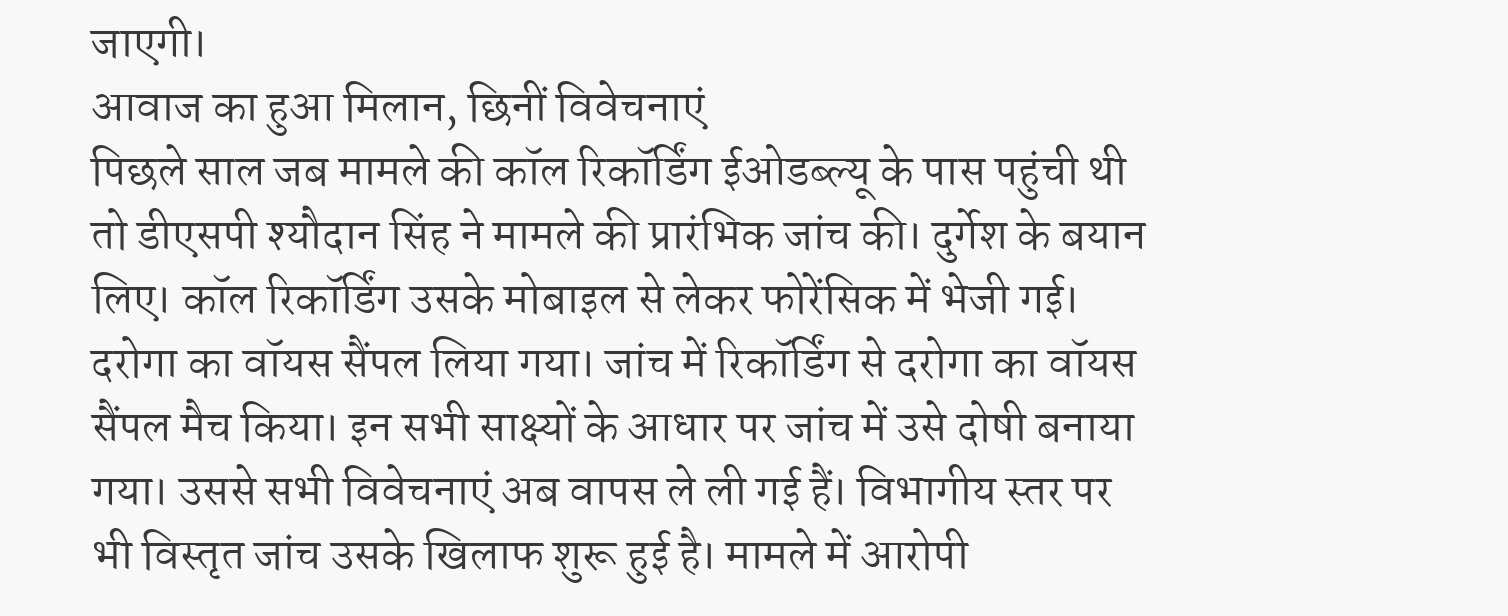जाएगी।
आवाज का हुआ मिलान, छिनीं विवेचनाएं
पिछले साल जब मामले की कॉल रिकॉर्डिंग ईओडब्ल्यू के पास पहुंची थी तो डीएसपी श्यौदान सिंह ने मामले की प्रारंभिक जांच की। दुर्गेश के बयान लिए। कॉल रिकॉर्डिंग उसके मोबाइल से लेकर फोरेंसिक में भेजी गई। दरोगा का वॉयस सैंपल लिया गया। जांच में रिकॉर्डिंग से दरोगा का वॉयस सैंपल मैच किया। इन सभी साक्ष्यों के आधार पर जांच में उसे दोषी बनाया गया। उससे सभी विवेचनाएं अब वापस ले ली गई हैं। विभागीय स्तर पर भी विस्तृत जांच उसके खिलाफ शुरू हुई है। मामले में आरोपी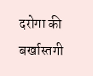दरोगा की बर्खास्तगी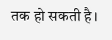तक हो सकती है।